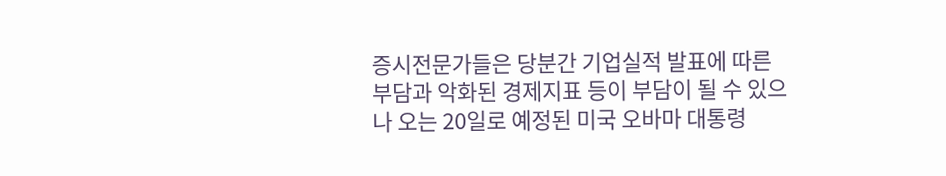증시전문가들은 당분간 기업실적 발표에 따른 부담과 악화된 경제지표 등이 부담이 될 수 있으나 오는 20일로 예정된 미국 오바마 대통령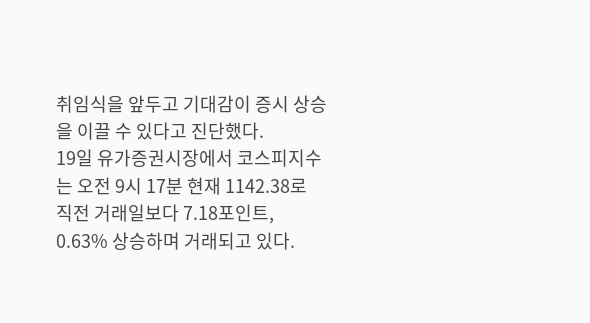취임식을 앞두고 기대감이 증시 상승을 이끌 수 있다고 진단했다.
19일 유가증권시장에서 코스피지수는 오전 9시 17분 현재 1142.38로 직전 거래일보다 7.18포인트, 0.63% 상승하며 거래되고 있다.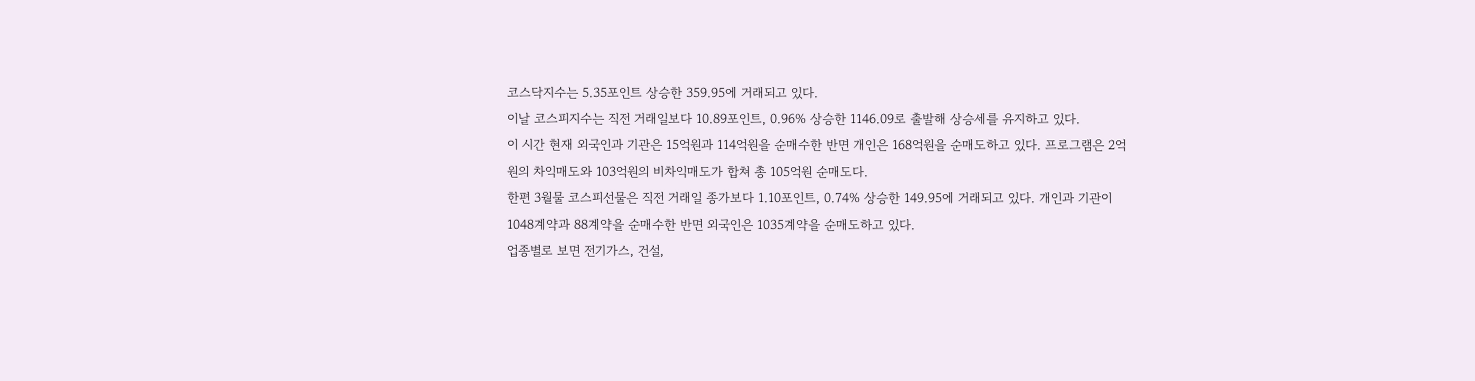코스닥지수는 5.35포인트 상승한 359.95에 거래되고 있다.
이날 코스피지수는 직전 거래일보다 10.89포인트, 0.96% 상승한 1146.09로 출발해 상승세를 유지하고 있다.
이 시간 현재 외국인과 기관은 15억원과 114억원을 순매수한 반면 개인은 168억원을 순매도하고 있다. 프로그램은 2억원의 차익매도와 103억원의 비차익매도가 합쳐 총 105억원 순매도다.
한편 3월물 코스피선물은 직전 거래일 종가보다 1.10포인트, 0.74% 상승한 149.95에 거래되고 있다. 개인과 기관이 1048계약과 88계약을 순매수한 반면 외국인은 1035계약을 순매도하고 있다.
업종별로 보면 전기가스, 건설,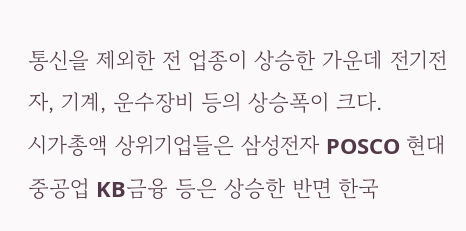통신을 제외한 전 업종이 상승한 가운데 전기전자, 기계, 운수장비 등의 상승폭이 크다.
시가총액 상위기업들은 삼성전자 POSCO 현대중공업 KB금융 등은 상승한 반면 한국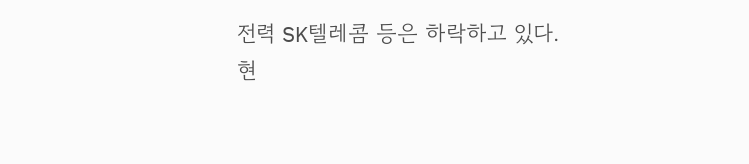전력 SK텔레콤 등은 하락하고 있다.
현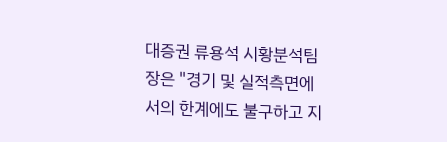대증권 류용석 시황분석팀장은 "경기 및 실적측면에서의 한계에도 불구하고 지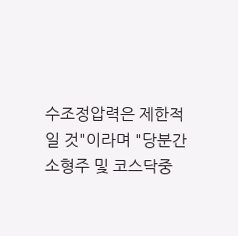수조정압력은 제한적일 것"이라며 "당분간 소형주 및 코스닥중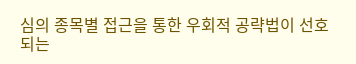심의 종목별 접근을 통한 우회적 공략법이 선호되는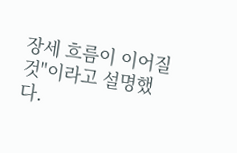장세 흐름이 이어질 것"이라고 설명했다.